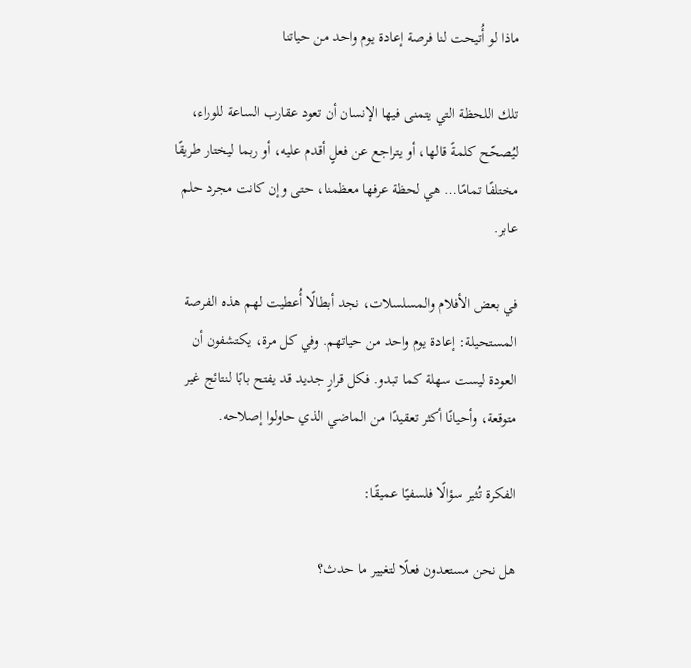ماذا لو أُتيحت لنا فرصة إعادة يوم واحد من حياتنا

تلك اللحظة التي يتمنى فيها الإنسان أن تعود عقارب الساعة للوراء، ليُصحّح كلمةً قالها، أو يتراجع عن فعلٍ أقدم عليه، أو ربما ليختار طريقًا مختلفًا تمامًا… هي لحظة عرفها معظمنا، حتى وإن كانت مجرد حلم عابر.

في بعض الأفلام والمسلسلات، نجد أبطالًا أُعطيت لهم هذه الفرصة المستحيلة: إعادة يوم واحد من حياتهم. وفي كل مرة، يكتشفون أن العودة ليست سهلة كما تبدو. فكل قرارٍ جديد قد يفتح بابًا لنتائج غير متوقعة، وأحيانًا أكثر تعقيدًا من الماضي الذي حاولوا إصلاحه.

الفكرة تُثير سؤالًا فلسفيًا عميقًا:

هل نحن مستعدون فعلًا لتغيير ما حدث؟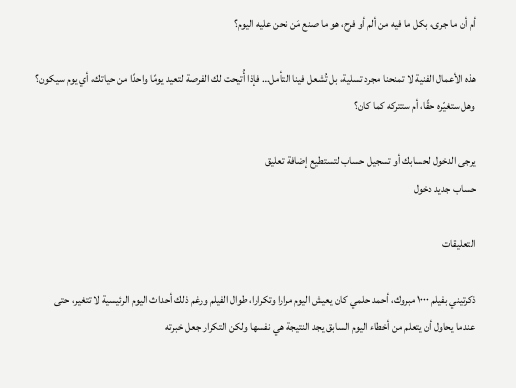أم أن ما جرى، بكل ما فيه من ألم أو فرح، هو ما صنع مَن نحن عليه اليوم؟

هذه الأعمال الفنية لا تمنحنا مجرد تسلية، بل تُشعل فينا التأمل… فإذا أُتيحت لك الفرصة لتعيد يومًا واحدًا من حياتك، أي يوم سيكون؟ وهل ستغيّره حقًا، أم ستتركه كما كان؟

يرجى الدخول لحسابك أو تسجيل حساب لتستطيع إضافة تعليق
حساب جديد دخول

التعليقات

ذكرتيني بفيلم ١٠٠٠ مبروك، أحمد حلمي كان يعيش اليوم مرارا وتكرارا، طوال الفيلم ورغم ذلك أحداث اليوم الرئيسية لا تتغير، حتى عندما يحاول أن يتعلم من أخطاء اليوم السابق يجد النتيجة هي نفسها ولكن التكرار جعل خبرته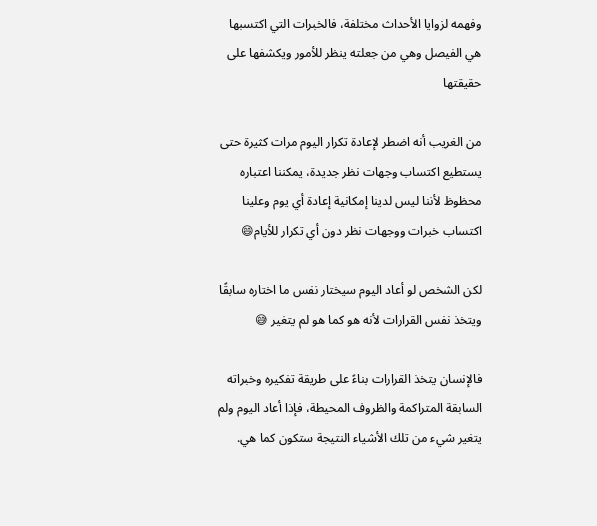وفهمه لزوايا الأحداث مختلفة، فالخبرات التي اكتسبها هي الفيصل وهي من جعلته ينظر للأمور ويكشفها على حقيقتها

من الغريب أنه اضطر لإعادة تكرار اليوم مرات كثيرة حتى يستطيع اكتساب وجهات نظر جديدة، يمكننا اعتباره محظوظ لأننا ليس لدينا إمكانية إعادة أي يوم وعلينا اكتساب خبرات ووجهات نظر دون أي تكرار للأيام😄

لكن الشخص لو أعاد اليوم سيختار نفس ما اختاره سابقًا ويتخذ نفس القرارات لأنه هو كما هو لم يتغير 😅

فالإنسان يتخذ القرارات بناءً على طريقة تفكيره وخبراته السابقة المتراكمة والظروف المحيطة، فإذا أعاد اليوم ولم يتغير شيء من تلك الأشياء النتيجة ستكون كما هي.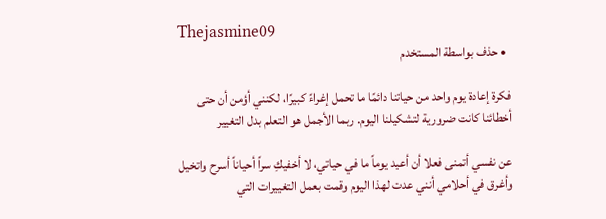Thejasmine09
  • حذف بواسطة المستخدم

فكرة إعادة يوم واحد من حياتنا دائمًا ما تحمل إغراءً كبيرًا، لكنني أؤمن أن حتى أخطائنا كانت ضرورية لتشكيلنا اليوم. ربما الأجمل هو التعلم بدل التغيير

عن نفسي أتمنى فعلا أن أعيد يوماً ما في حياتي، لا أخفيكِ سراً أحياناً أسرح واتخيل وأغرق في أحلامي أنني عدت لهذا اليوم وقمت بعمل التغييرات التي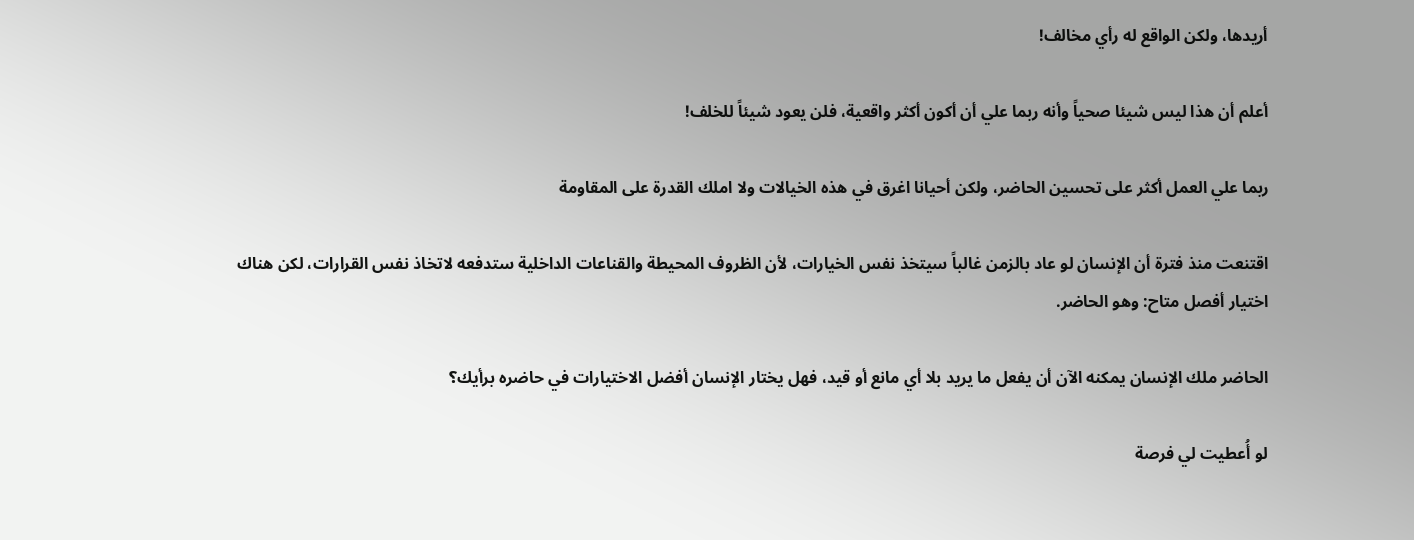أريدها، ولكن الواقع له رأي مخالف!

أعلم أن هذا ليس شيئا صحياً وأنه ربما علي أن أكون أكثر واقعية، فلن يعود شيئاً للخلف!

ربما علي العمل أكثر على تحسين الحاضر، ولكن أحيانا اغرق في هذه الخيالات ولا املك القدرة على المقاومة

اقتنعت منذ فترة أن الإنسان لو عاد بالزمن غالباً سيتخذ نفس الخيارات، لأن الظروف المحيطة والقناعات الداخلية ستدفعه لاتخاذ نفس القرارات، لكن هناك اختيار أفصل متاح: وهو الحاضر.

الحاضر ملك الإنسان يمكنه الآن أن يفعل ما يريد بلا أي مانع أو قيد، فهل يختار الإنسان أفضل الاختيارات في حاضره برأيك؟

لو أُعطيت لي فرصة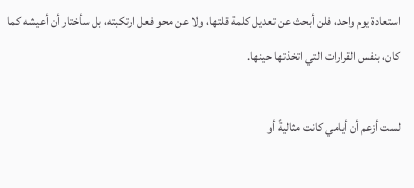استعادة يوم واحد، فلن أبحث عن تعديل كلمة قلتها، ولا عن محو فعل ارتكبته، بل سأختار أن أعيشه كما كان، بنفس القرارات التي اتخذتها حينها.

لست أزعم أن أيامي كانت مثاليةً أو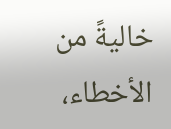خاليةً من الأخطاء،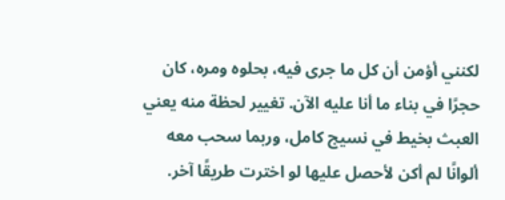لكنني أؤمن أن كل ما جرى فيه، بحلوه ومره، كان حجرًا في بناء ما أنا عليه الآن. تغيير لحظة منه يعني العبث بخيط في نسيج كامل، وربما سحب معه ألوانًا لم أكن لأحصل عليها لو اخترت طريقًا آخر.